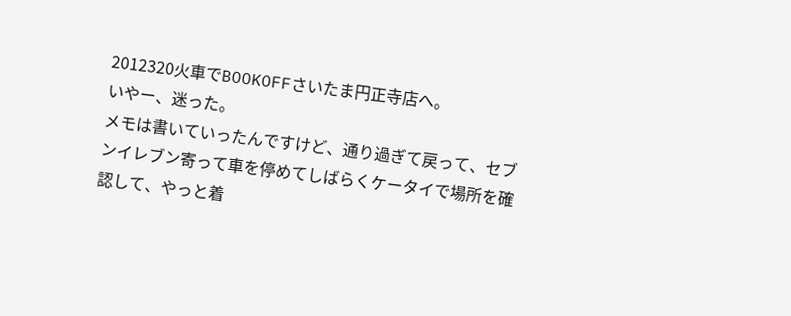2012320火車でBOOKOFFさいたま円正寺店へ。
いやー、迷った。
メモは書いていったんですけど、通り過ぎて戻って、セブンイレブン寄って車を停めてしばらくケータイで場所を確認して、やっと着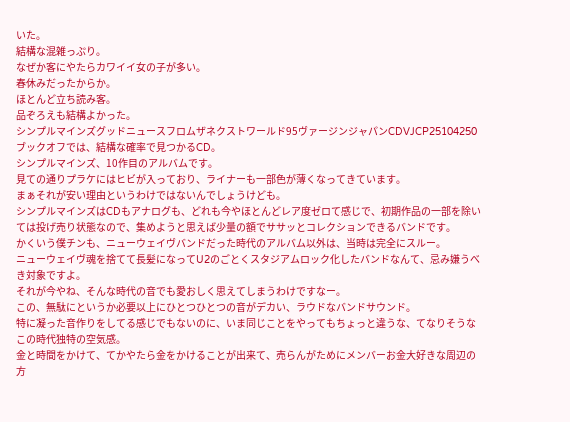いた。
結構な混雑っぷり。
なぜか客にやたらカワイイ女の子が多い。
春休みだったからか。
ほとんど立ち読み客。
品ぞろえも結構よかった。
シンプルマインズグッドニュースフロムザネクストワールド95ヴァージンジャパンCDVJCP25104250ブックオフでは、結構な確率で見つかるCD。
シンプルマインズ、10作目のアルバムです。
見ての通りプラケにはヒビが入っており、ライナーも一部色が薄くなってきています。
まぁそれが安い理由というわけではないんでしょうけども。
シンプルマインズはCDもアナログも、どれも今やほとんどレア度ゼロて感じで、初期作品の一部を除いては投げ売り状態なので、集めようと思えば少量の額でササッとコレクションできるバンドです。
かくいう僕チンも、ニューウェイヴバンドだった時代のアルバム以外は、当時は完全にスルー。
ニューウェイヴ魂を捨てて長髪になってU2のごとくスタジアムロック化したバンドなんて、忌み嫌うべき対象ですよ。
それが今やね、そんな時代の音でも愛おしく思えてしまうわけですなー。
この、無駄にというか必要以上にひとつひとつの音がデカい、ラウドなバンドサウンド。
特に凝った音作りをしてる感じでもないのに、いま同じことをやってもちょっと違うな、てなりそうなこの時代独特の空気感。
金と時間をかけて、てかやたら金をかけることが出来て、売らんがためにメンバーお金大好きな周辺の方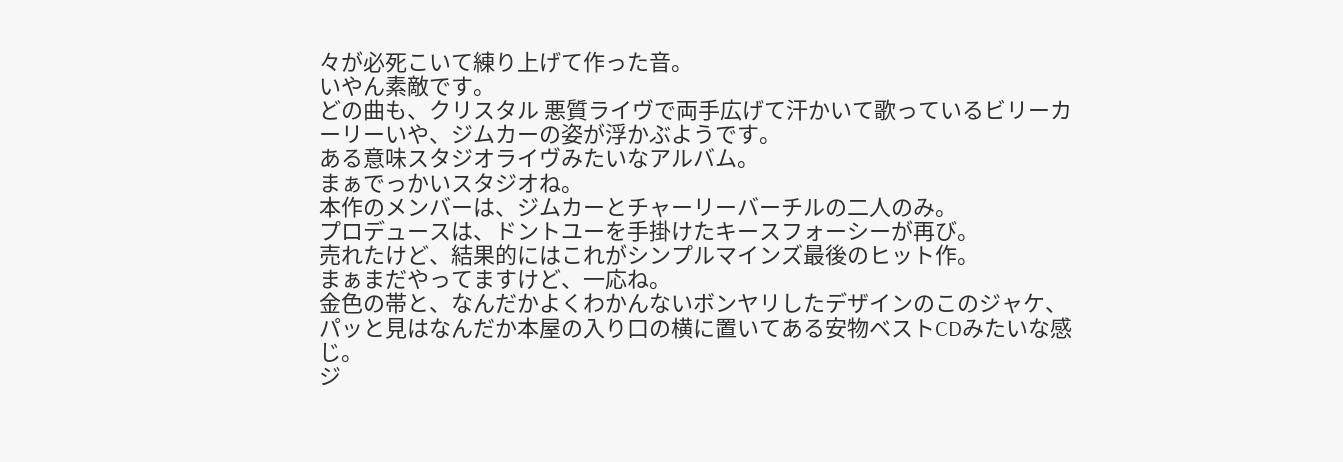々が必死こいて練り上げて作った音。
いやん素敵です。
どの曲も、クリスタル 悪質ライヴで両手広げて汗かいて歌っているビリーカーリーいや、ジムカーの姿が浮かぶようです。
ある意味スタジオライヴみたいなアルバム。
まぁでっかいスタジオね。
本作のメンバーは、ジムカーとチャーリーバーチルの二人のみ。
プロデュースは、ドントユーを手掛けたキースフォーシーが再び。
売れたけど、結果的にはこれがシンプルマインズ最後のヒット作。
まぁまだやってますけど、一応ね。
金色の帯と、なんだかよくわかんないボンヤリしたデザインのこのジャケ、パッと見はなんだか本屋の入り口の横に置いてある安物ベストCDみたいな感じ。
ジ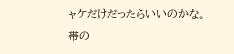ャケだけだったらいいのかな。
帯の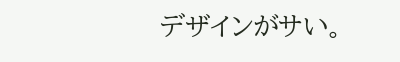デザインがサい。